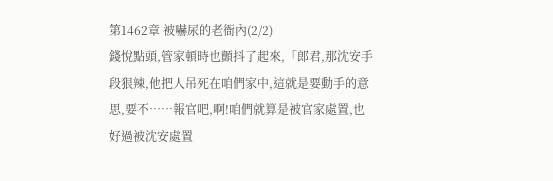第1462章 被嚇尿的老衙內(2/2)
錢悅點頭,管家頓時也顫抖了起來,「郎君,那沈安手段狠辣,他把人吊死在咱們家中,這就是要動手的意思,要不……報官吧,啊!咱們就算是被官家處置,也好過被沈安處置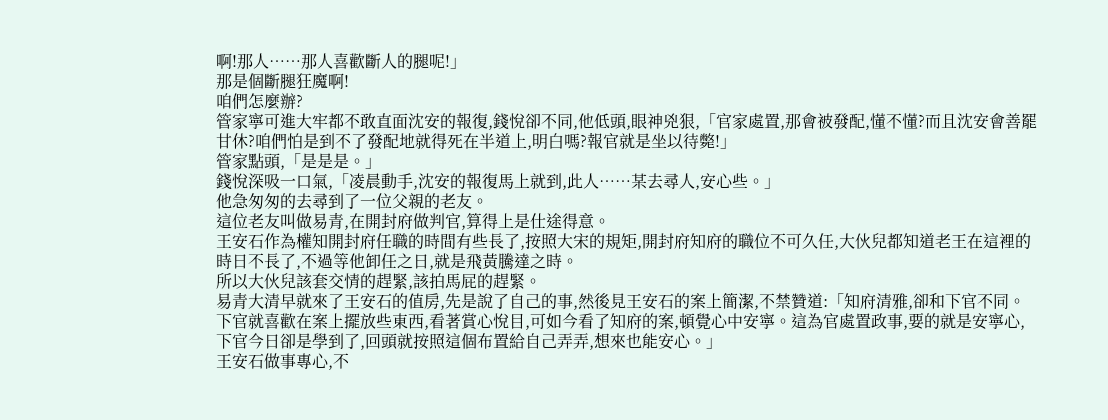啊!那人……那人喜歡斷人的腿呢!」
那是個斷腿狂魔啊!
咱們怎麼辦?
管家寧可進大牢都不敢直面沈安的報復,錢悅卻不同,他低頭,眼神兇狠,「官家處置,那會被發配,懂不懂?而且沈安會善罷甘休?咱們怕是到不了發配地就得死在半道上,明白嗎?報官就是坐以待斃!」
管家點頭,「是是是。」
錢悅深吸一口氣,「凌晨動手,沈安的報復馬上就到,此人……某去尋人,安心些。」
他急匆匆的去尋到了一位父親的老友。
這位老友叫做易青,在開封府做判官,算得上是仕途得意。
王安石作為權知開封府任職的時間有些長了,按照大宋的規矩,開封府知府的職位不可久任,大伙兒都知道老王在這裡的時日不長了,不過等他卸任之日,就是飛黃騰達之時。
所以大伙兒該套交情的趕緊,該拍馬屁的趕緊。
易青大清早就來了王安石的值房,先是說了自己的事,然後見王安石的案上簡潔,不禁贊道:「知府清雅,卻和下官不同。下官就喜歡在案上擺放些東西,看著賞心悅目,可如今看了知府的案,頓覺心中安寧。這為官處置政事,要的就是安寧心,下官今日卻是學到了,回頭就按照這個布置給自己弄弄,想來也能安心。」
王安石做事專心,不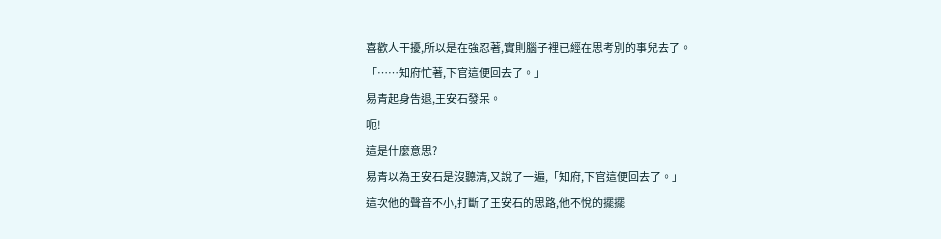喜歡人干擾,所以是在強忍著,實則腦子裡已經在思考別的事兒去了。
「……知府忙著,下官這便回去了。」
易青起身告退,王安石發呆。
呃!
這是什麼意思?
易青以為王安石是沒聽清,又說了一遍,「知府,下官這便回去了。」
這次他的聲音不小,打斷了王安石的思路,他不悅的擺擺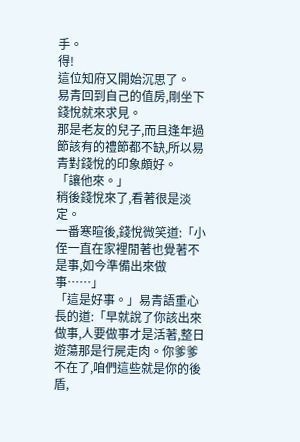手。
得!
這位知府又開始沉思了。
易青回到自己的值房,剛坐下錢悅就來求見。
那是老友的兒子,而且逢年過節該有的禮節都不缺,所以易青對錢悅的印象頗好。
「讓他來。」
稍後錢悅來了,看著很是淡定。
一番寒暄後,錢悅微笑道:「小侄一直在家裡閒著也覺著不是事,如今準備出來做事……」
「這是好事。」易青語重心長的道:「早就說了你該出來做事,人要做事才是活著,整日遊蕩那是行屍走肉。你爹爹不在了,咱們這些就是你的後盾,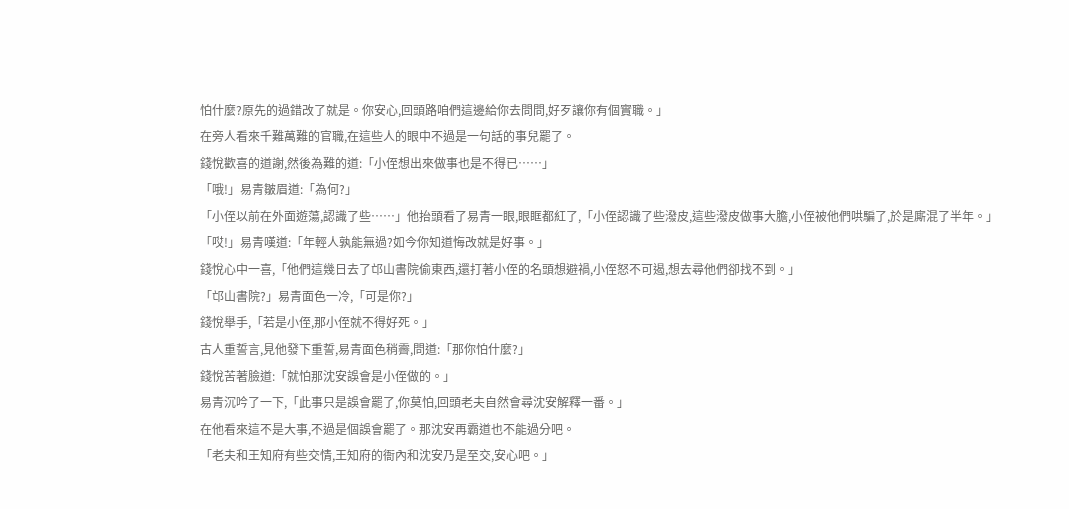怕什麼?原先的過錯改了就是。你安心,回頭路咱們這邊給你去問問,好歹讓你有個實職。」
在旁人看來千難萬難的官職,在這些人的眼中不過是一句話的事兒罷了。
錢悅歡喜的道謝,然後為難的道:「小侄想出來做事也是不得已……」
「哦!」易青皺眉道:「為何?」
「小侄以前在外面遊蕩,認識了些……」他抬頭看了易青一眼,眼眶都紅了,「小侄認識了些潑皮,這些潑皮做事大膽,小侄被他們哄騙了,於是廝混了半年。」
「哎!」易青嘆道:「年輕人孰能無過?如今你知道悔改就是好事。」
錢悅心中一喜,「他們這幾日去了邙山書院偷東西,還打著小侄的名頭想避禍,小侄怒不可遏,想去尋他們卻找不到。」
「邙山書院?」易青面色一冷,「可是你?」
錢悅舉手,「若是小侄,那小侄就不得好死。」
古人重誓言,見他發下重誓,易青面色稍霽,問道:「那你怕什麼?」
錢悅苦著臉道:「就怕那沈安誤會是小侄做的。」
易青沉吟了一下,「此事只是誤會罷了,你莫怕,回頭老夫自然會尋沈安解釋一番。」
在他看來這不是大事,不過是個誤會罷了。那沈安再霸道也不能過分吧。
「老夫和王知府有些交情,王知府的衙內和沈安乃是至交,安心吧。」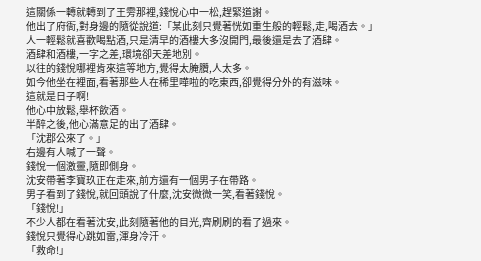這關係一轉就轉到了王雱那裡,錢悅心中一松,趕緊道謝。
他出了府衙,對身邊的隨從說道:「某此刻只覺著恍如重生般的輕鬆,走,喝酒去。」
人一輕鬆就喜歡喝點酒,只是清早的酒樓大多沒開門,最後還是去了酒肆。
酒肆和酒樓,一字之差,環境卻天差地別。
以往的錢悅哪裡肯來這等地方,覺得太腌臢,人太多。
如今他坐在裡面,看著那些人在稀里嘩啦的吃東西,卻覺得分外的有滋味。
這就是日子啊!
他心中放鬆,舉杯飲酒。
半醉之後,他心滿意足的出了酒肆。
「沈郡公來了。」
右邊有人喊了一聲。
錢悅一個激靈,隨即側身。
沈安帶著李寶玖正在走來,前方還有一個男子在帶路。
男子看到了錢悅,就回頭說了什麼,沈安微微一笑,看著錢悅。
「錢悅!」
不少人都在看著沈安,此刻隨著他的目光,齊刷刷的看了過來。
錢悅只覺得心跳如雷,渾身冷汗。
「救命!」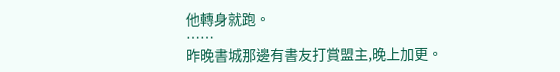他轉身就跑。
……
昨晚書城那邊有書友打賞盟主,晚上加更。